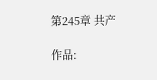第245章 共产

作品: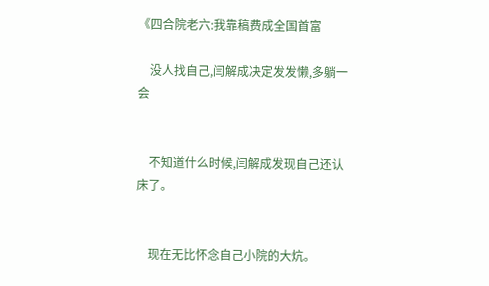《四合院老六:我靠稿费成全国首富

    没人找自己,闫解成决定发发懒,多躺一会


    不知道什么时候,闫解成发现自己还认床了。


    现在无比怀念自己小院的大炕。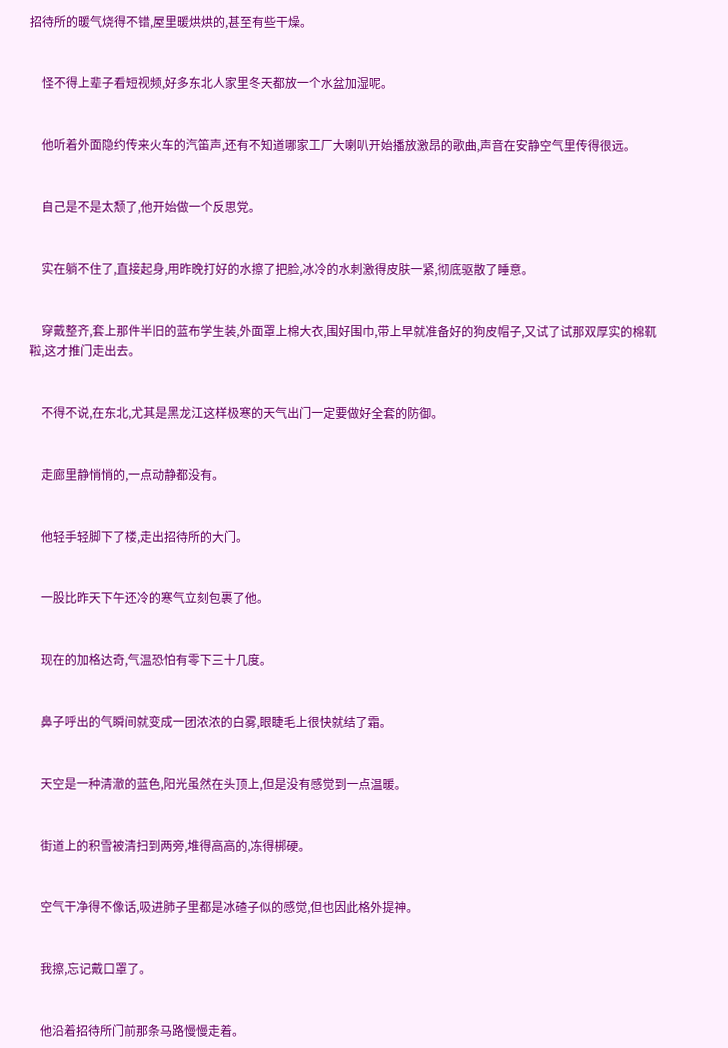招待所的暖气烧得不错,屋里暖烘烘的,甚至有些干燥。


    怪不得上辈子看短视频,好多东北人家里冬天都放一个水盆加湿呢。


    他听着外面隐约传来火车的汽笛声,还有不知道哪家工厂大喇叭开始播放激昂的歌曲,声音在安静空气里传得很远。


    自己是不是太颓了,他开始做一个反思党。


    实在躺不住了,直接起身,用昨晚打好的水擦了把脸,冰冷的水刺激得皮肤一紧,彻底驱散了睡意。


    穿戴整齐,套上那件半旧的蓝布学生装,外面罩上棉大衣,围好围巾,带上早就准备好的狗皮帽子,又试了试那双厚实的棉靰鞡,这才推门走出去。


    不得不说,在东北,尤其是黑龙江这样极寒的天气出门一定要做好全套的防御。


    走廊里静悄悄的,一点动静都没有。


    他轻手轻脚下了楼,走出招待所的大门。


    一股比昨天下午还冷的寒气立刻包裹了他。


    现在的加格达奇,气温恐怕有零下三十几度。


    鼻子呼出的气瞬间就变成一团浓浓的白雾,眼睫毛上很快就结了霜。


    天空是一种清澈的蓝色,阳光虽然在头顶上,但是没有感觉到一点温暖。


    街道上的积雪被清扫到两旁,堆得高高的,冻得梆硬。


    空气干净得不像话,吸进肺子里都是冰碴子似的感觉,但也因此格外提神。


    我擦,忘记戴口罩了。


    他沿着招待所门前那条马路慢慢走着。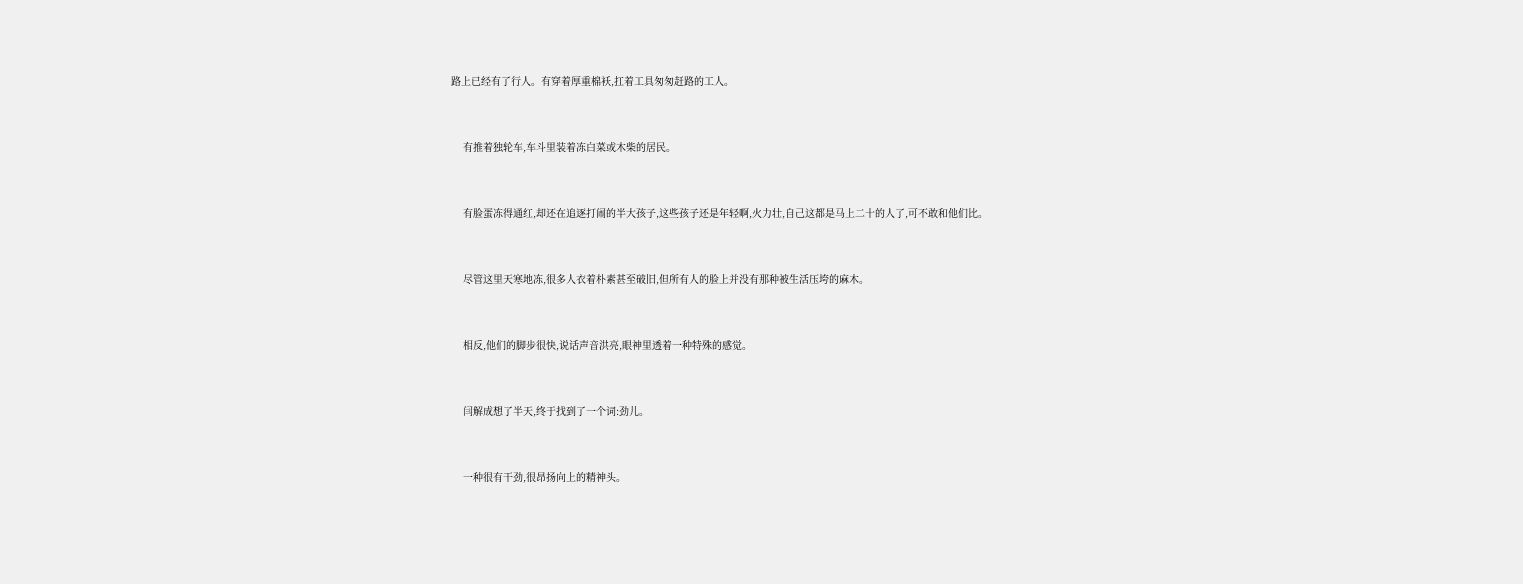路上已经有了行人。有穿着厚重棉袄,扛着工具匆匆赶路的工人。


    有推着独轮车,车斗里装着冻白菜或木柴的居民。


    有脸蛋冻得通红,却还在追逐打闹的半大孩子,这些孩子还是年轻啊,火力壮,自己这都是马上二十的人了,可不敢和他们比。


    尽管这里天寒地冻,很多人衣着朴素甚至破旧,但所有人的脸上并没有那种被生活压垮的麻木。


    相反,他们的脚步很快,说话声音洪亮,眼神里透着一种特殊的感觉。


    闫解成想了半天,终于找到了一个词:劲儿。


    一种很有干劲,很昂扬向上的精神头。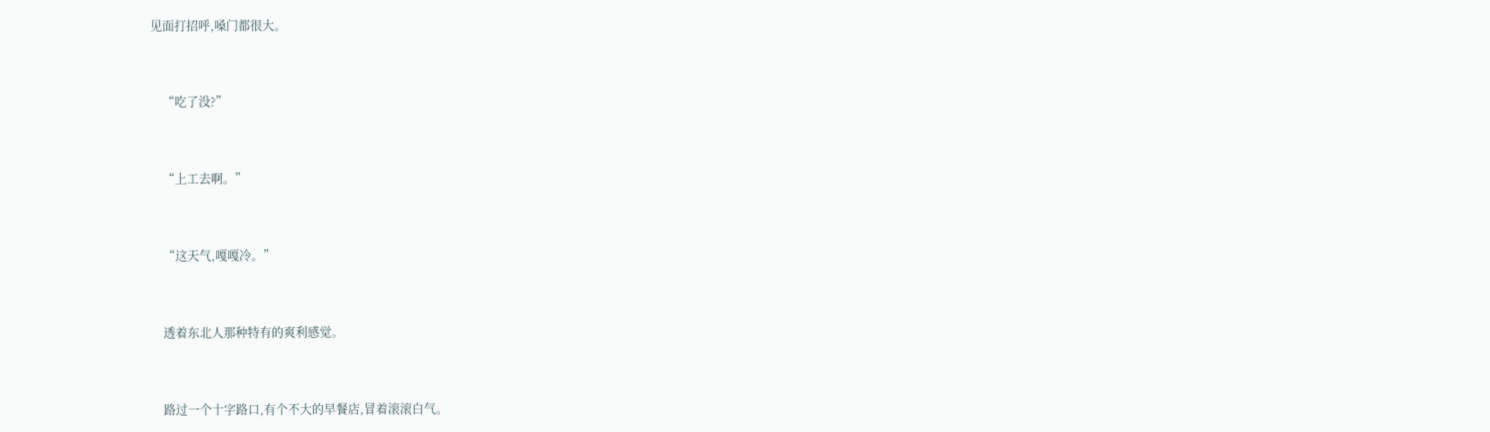见面打招呼,嗓门都很大。


    “吃了没?”


    “上工去啊。”


    “这天气,嘎嘎冷。”


    透着东北人那种特有的爽利感觉。


    路过一个十字路口,有个不大的早餐店,冒着滚滚白气。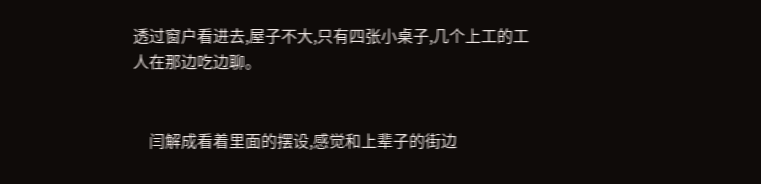透过窗户看进去,屋子不大,只有四张小桌子,几个上工的工人在那边吃边聊。


    闫解成看着里面的摆设,感觉和上辈子的街边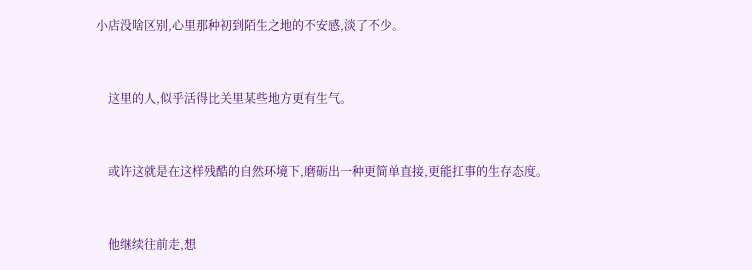小店没啥区别,心里那种初到陌生之地的不安感,淡了不少。


    这里的人,似乎活得比关里某些地方更有生气。


    或许这就是在这样残酷的自然环境下,磨砺出一种更简单直接,更能扛事的生存态度。


    他继续往前走,想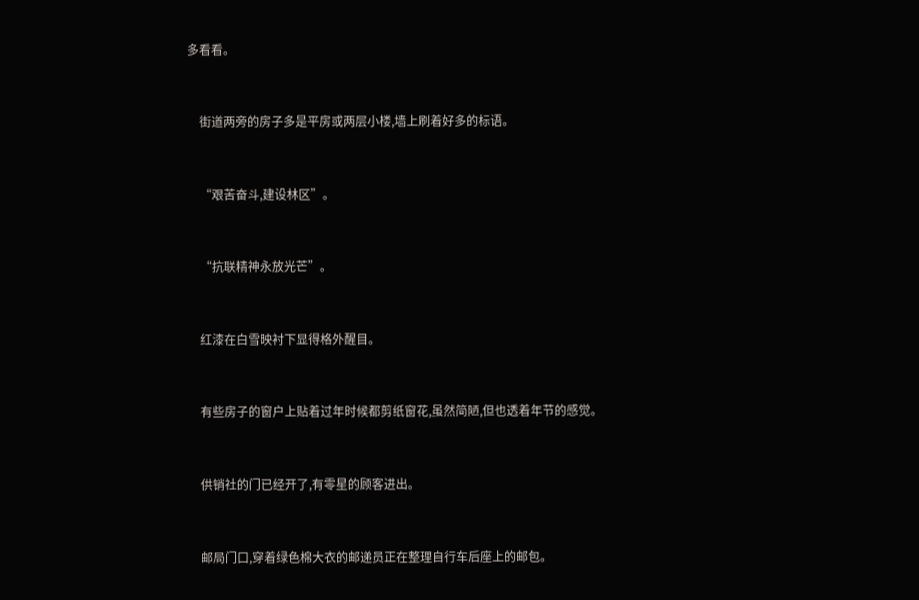多看看。


    街道两旁的房子多是平房或两层小楼,墙上刷着好多的标语。


    “艰苦奋斗,建设林区”。


    “抗联精神永放光芒”。


    红漆在白雪映衬下显得格外醒目。


    有些房子的窗户上贴着过年时候都剪纸窗花,虽然简陋,但也透着年节的感觉。


    供销社的门已经开了,有零星的顾客进出。


    邮局门口,穿着绿色棉大衣的邮递员正在整理自行车后座上的邮包。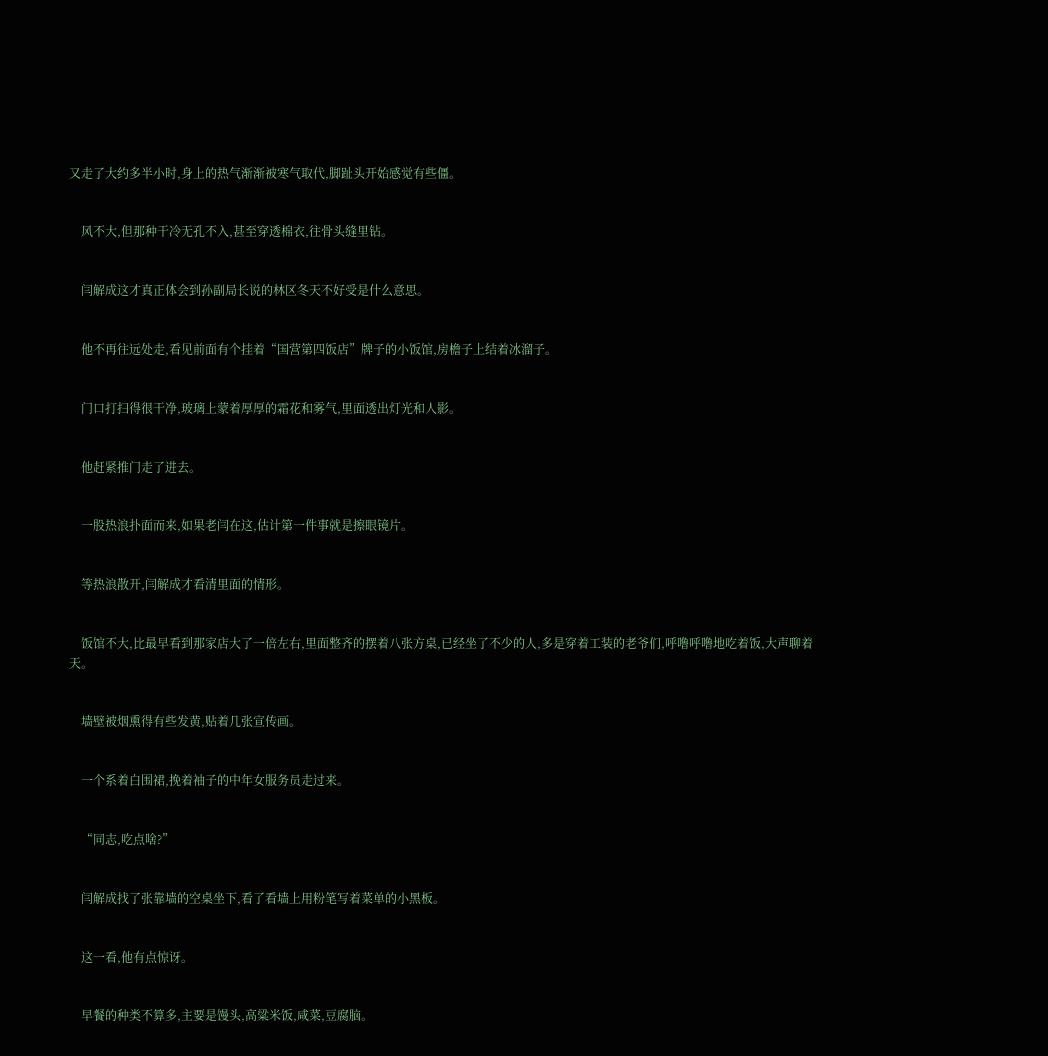又走了大约多半小时,身上的热气渐渐被寒气取代,脚趾头开始感觉有些僵。


    风不大,但那种干冷无孔不入,甚至穿透棉衣,往骨头缝里钻。


    闫解成这才真正体会到孙副局长说的林区冬天不好受是什么意思。


    他不再往远处走,看见前面有个挂着“国营第四饭店”牌子的小饭馆,房檐子上结着冰溜子。


    门口打扫得很干净,玻璃上蒙着厚厚的霜花和雾气,里面透出灯光和人影。


    他赶紧推门走了进去。


    一股热浪扑面而来,如果老闫在这,估计第一件事就是擦眼镜片。


    等热浪散开,闫解成才看清里面的情形。


    饭馆不大,比最早看到那家店大了一倍左右,里面整齐的摆着八张方桌,已经坐了不少的人,多是穿着工装的老爷们,呼噜呼噜地吃着饭,大声聊着天。


    墙壁被烟熏得有些发黄,贴着几张宣传画。


    一个系着白围裙,挽着袖子的中年女服务员走过来。


    “同志,吃点啥?”


    闫解成找了张靠墙的空桌坐下,看了看墙上用粉笔写着菜单的小黑板。


    这一看,他有点惊讶。


    早餐的种类不算多,主要是馒头,高粱米饭,咸菜,豆腐脑。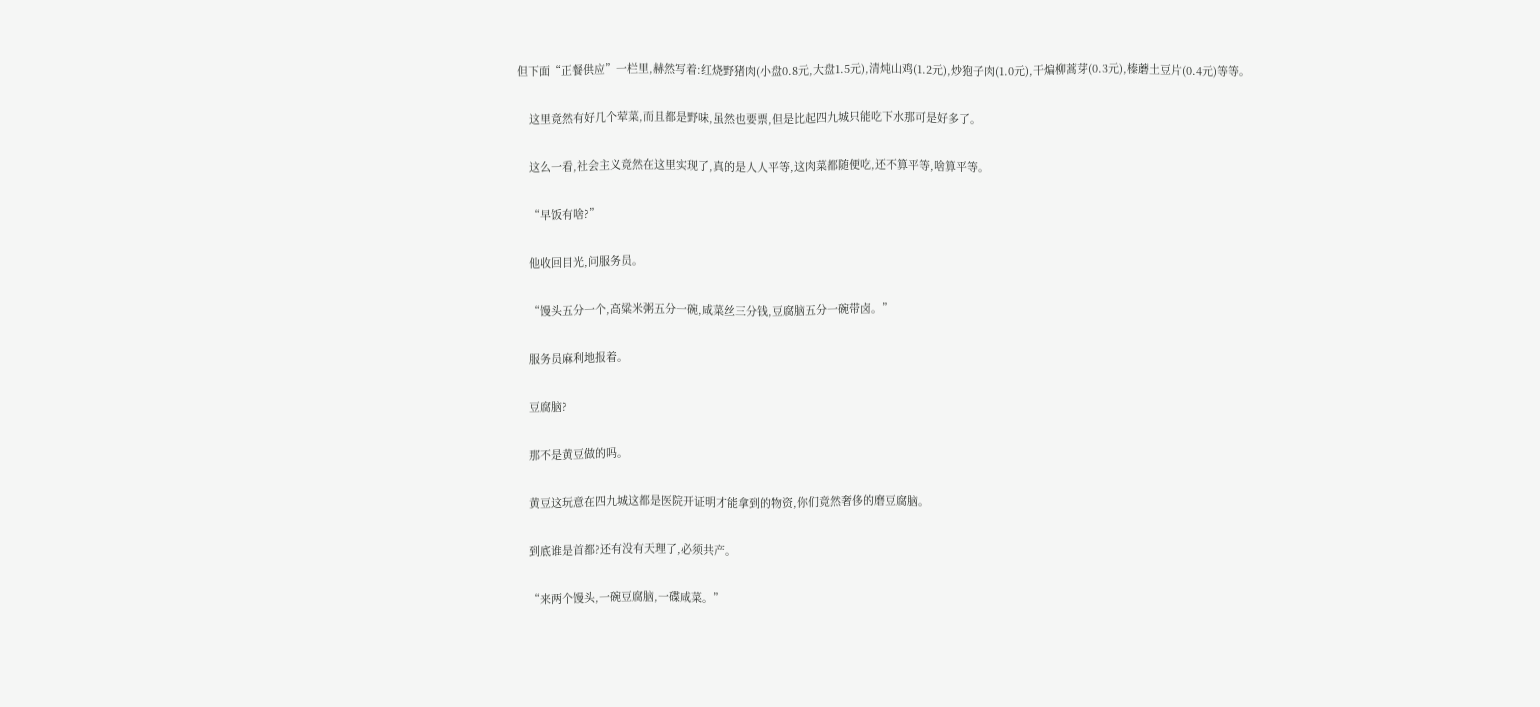但下面“正餐供应”一栏里,赫然写着:红烧野猪肉(小盘0.8元,大盘1.5元),清炖山鸡(1.2元),炒狍子肉(1.0元),干煸柳蒿芽(0.3元),榛蘑土豆片(0.4元)等等。


    这里竟然有好几个荤菜,而且都是野味,虽然也要票,但是比起四九城只能吃下水那可是好多了。


    这么一看,社会主义竟然在这里实现了,真的是人人平等,这肉菜都随便吃,还不算平等,啥算平等。


    “早饭有啥?”


    他收回目光,问服务员。


    “馒头五分一个,高粱米粥五分一碗,咸菜丝三分钱,豆腐脑五分一碗带卤。”


    服务员麻利地报着。


    豆腐脑?


    那不是黄豆做的吗。


    黄豆这玩意在四九城这都是医院开证明才能拿到的物资,你们竟然奢侈的磨豆腐脑。


    到底谁是首都?还有没有天理了,必须共产。


    “来两个馒头,一碗豆腐脑,一碟咸菜。”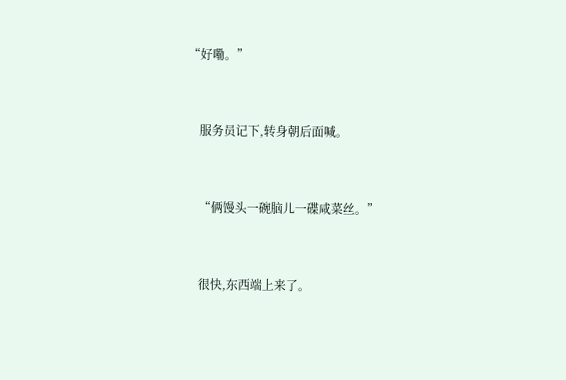“好嘞。”


    服务员记下,转身朝后面喊。


    “俩馒头一碗脑儿一碟咸菜丝。”


    很快,东西端上来了。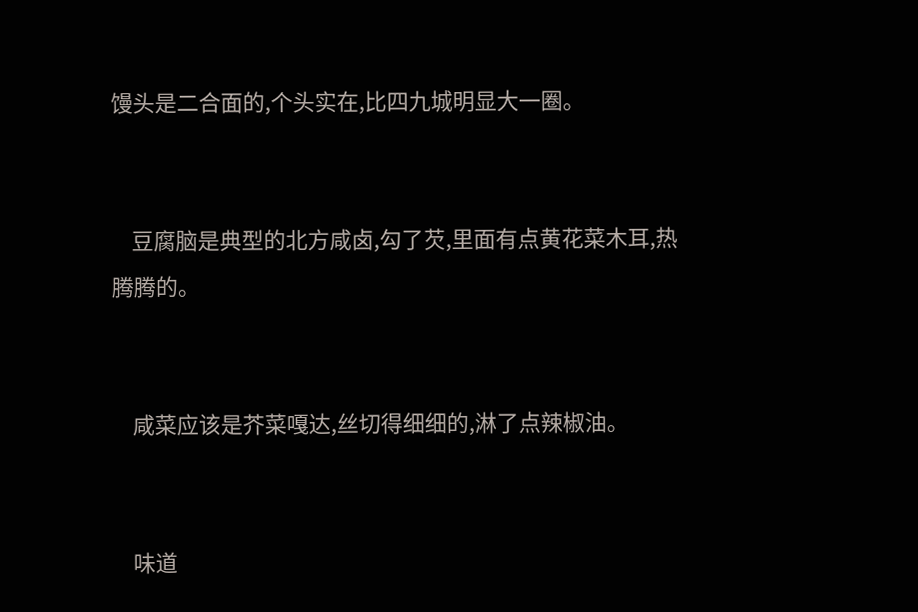馒头是二合面的,个头实在,比四九城明显大一圈。


    豆腐脑是典型的北方咸卤,勾了芡,里面有点黄花菜木耳,热腾腾的。


    咸菜应该是芥菜嘎达,丝切得细细的,淋了点辣椒油。


    味道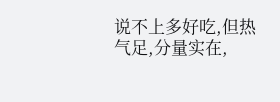说不上多好吃,但热气足,分量实在,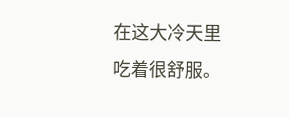在这大冷天里吃着很舒服。